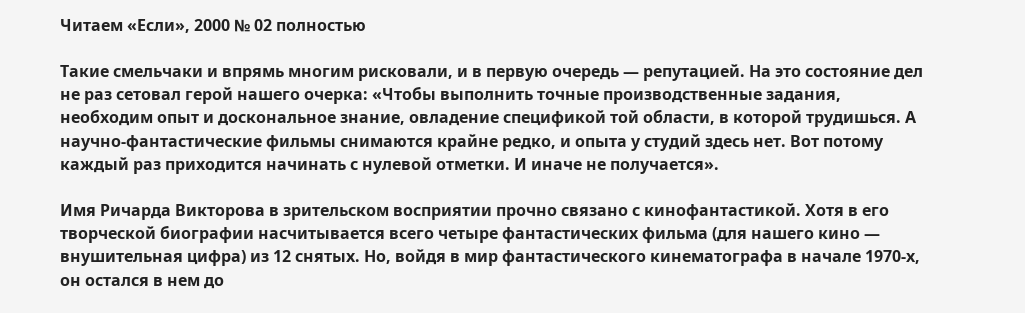Читаем «Если», 2000 № 02 полностью

Такие смельчаки и впрямь многим рисковали, и в первую очередь — репутацией. На это состояние дел не раз сетовал герой нашего очерка: «Чтобы выполнить точные производственные задания, необходим опыт и доскональное знание, овладение спецификой той области, в которой трудишься. А научно-фантастические фильмы снимаются крайне редко, и опыта у студий здесь нет. Вот потому каждый раз приходится начинать с нулевой отметки. И иначе не получается».

Имя Ричарда Викторова в зрительском восприятии прочно связано с кинофантастикой. Хотя в его творческой биографии насчитывается всего четыре фантастических фильма (для нашего кино — внушительная цифра) из 12 снятых. Но, войдя в мир фантастического кинематографа в начале 1970-х, он остался в нем до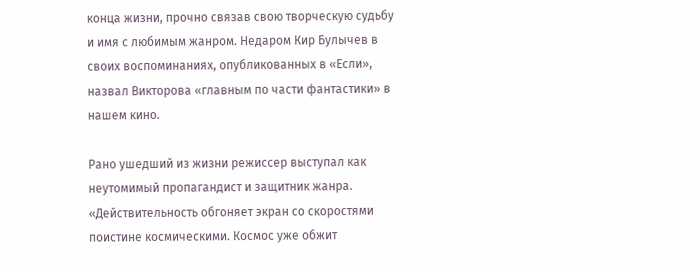конца жизни, прочно связав свою творческую судьбу и имя с любимым жанром. Недаром Кир Булычев в своих воспоминаниях, опубликованных в «Если», назвал Викторова «главным по части фантастики» в нашем кино.

Рано ушедший из жизни режиссер выступал как неутомимый пропагандист и защитник жанра. «Действительность обгоняет экран со скоростями поистине космическими. Космос уже обжит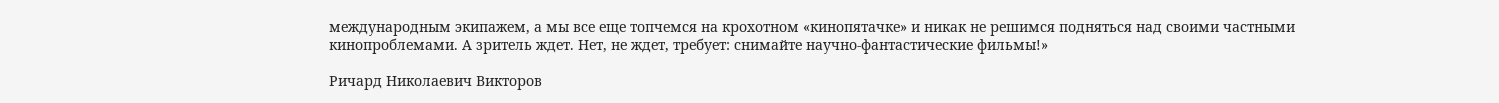международным экипажем, а мы все еще топчемся на крохотном «кинопятачке» и никак не решимся подняться над своими частными кинопроблемами. А зритель ждет. Нет, не ждет, требует: снимайте научно-фантастические фильмы!»

Ричард Николаевич Викторов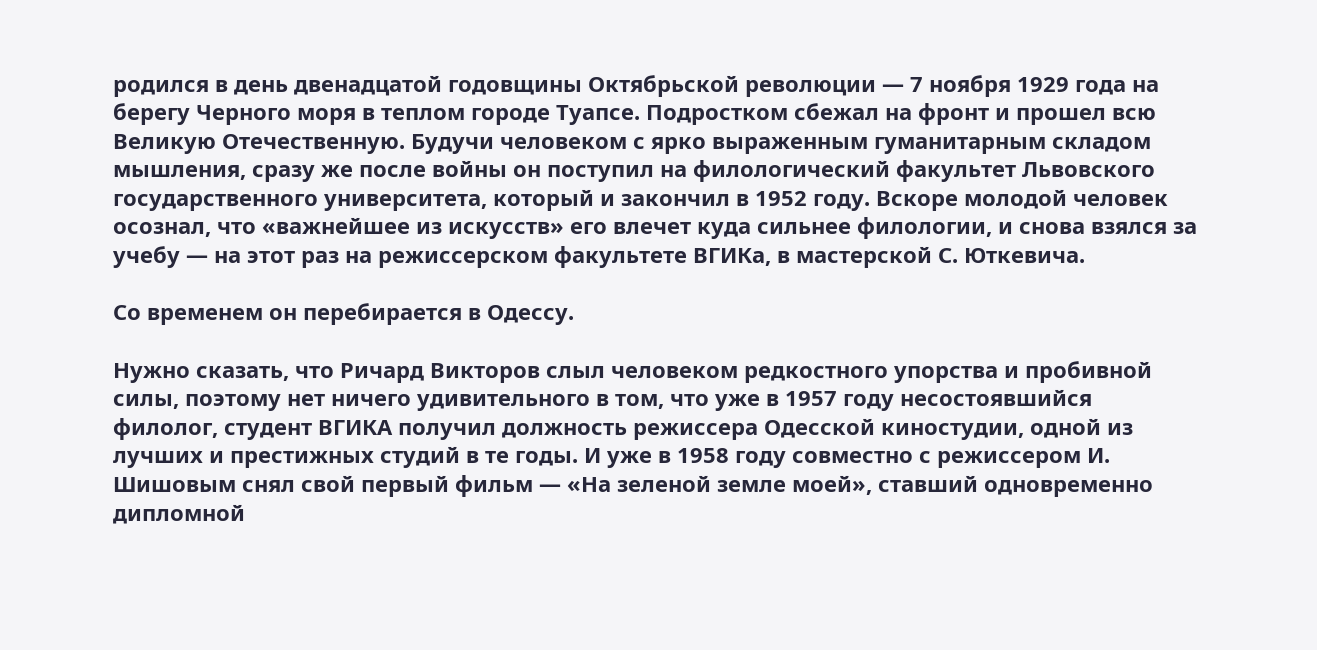родился в день двенадцатой годовщины Октябрьской революции — 7 ноября 1929 года на берегу Черного моря в теплом городе Туапсе. Подростком сбежал на фронт и прошел всю Великую Отечественную. Будучи человеком с ярко выраженным гуманитарным складом мышления, сразу же после войны он поступил на филологический факультет Львовского государственного университета, который и закончил в 1952 году. Вскоре молодой человек осознал, что «важнейшее из искусств» его влечет куда сильнее филологии, и снова взялся за учебу — на этот раз на режиссерском факультете ВГИКа, в мастерской С. Юткевича.

Со временем он перебирается в Одессу.

Нужно сказать, что Ричард Викторов слыл человеком редкостного упорства и пробивной силы, поэтому нет ничего удивительного в том, что уже в 1957 году несостоявшийся филолог, студент ВГИКА получил должность режиссера Одесской киностудии, одной из лучших и престижных студий в те годы. И уже в 1958 году совместно с режиссером И. Шишовым снял свой первый фильм — «На зеленой земле моей», ставший одновременно дипломной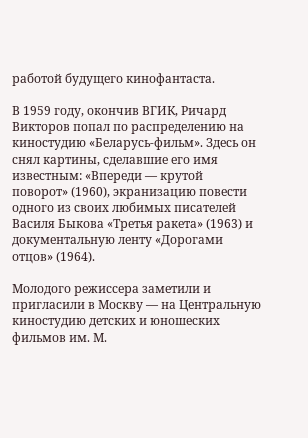работой будущего кинофантаста.

В 1959 году, окончив ВГИК, Ричард Викторов попал по распределению на киностудию «Беларусь-фильм». Здесь он снял картины, сделавшие его имя известным: «Впереди — крутой поворот» (1960), экранизацию повести одного из своих любимых писателей Василя Быкова «Третья ракета» (1963) и документальную ленту «Дорогами отцов» (1964).

Молодого режиссера заметили и пригласили в Москву — на Центральную киностудию детских и юношеских фильмов им. М.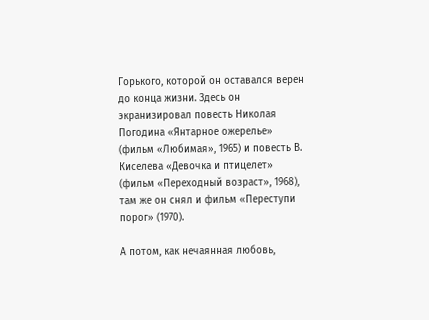Горького, которой он оставался верен до конца жизни. Здесь он экранизировал повесть Николая Погодина «Янтарное ожерелье» (фильм «Любимая», 1965) и повесть В. Киселева «Девочка и птицелет» (фильм «Переходный возраст», 1968), там же он снял и фильм «Переступи порог» (1970).

А потом, как нечаянная любовь,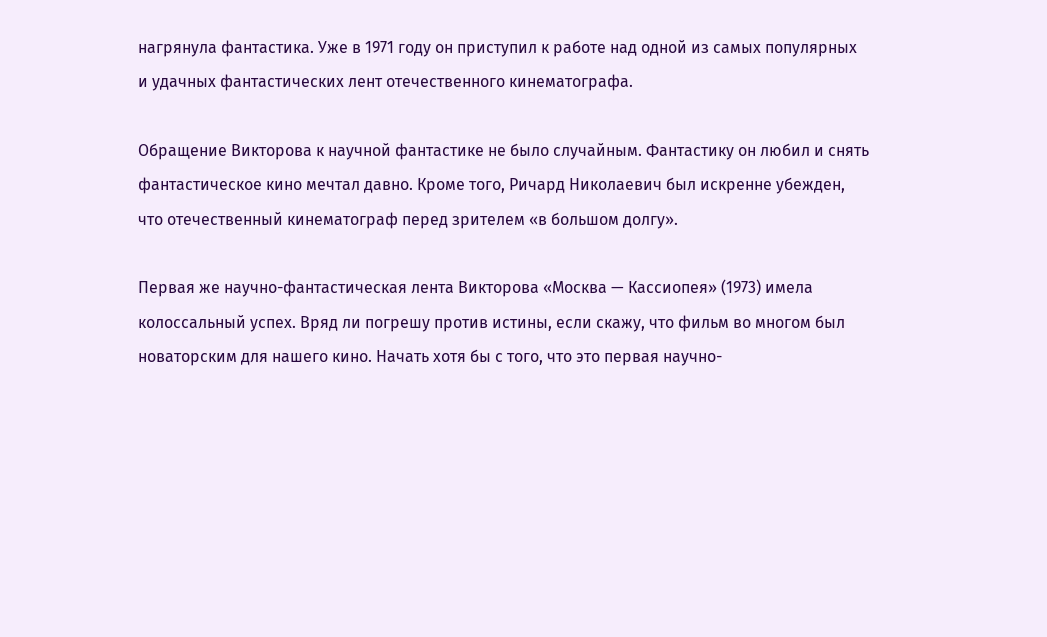нагрянула фантастика. Уже в 1971 году он приступил к работе над одной из самых популярных и удачных фантастических лент отечественного кинематографа.

Обращение Викторова к научной фантастике не было случайным. Фантастику он любил и снять фантастическое кино мечтал давно. Кроме того, Ричард Николаевич был искренне убежден, что отечественный кинематограф перед зрителем «в большом долгу».

Первая же научно-фантастическая лента Викторова «Москва — Кассиопея» (1973) имела колоссальный успех. Вряд ли погрешу против истины, если скажу, что фильм во многом был новаторским для нашего кино. Начать хотя бы с того, что это первая научно-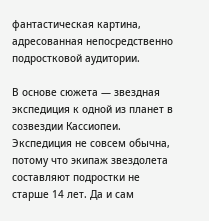фантастическая картина, адресованная непосредственно подростковой аудитории.

В основе сюжета — звездная экспедиция к одной из планет в созвездии Кассиопеи. Экспедиция не совсем обычна, потому что экипаж звездолета составляют подростки не старше 14 лет. Да и сам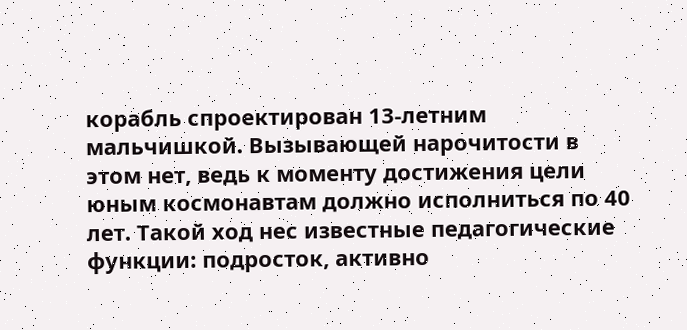корабль спроектирован 13-летним мальчишкой. Вызывающей нарочитости в этом нет, ведь к моменту достижения цели юным космонавтам должно исполниться по 40 лет. Такой ход нес известные педагогические функции: подросток, активно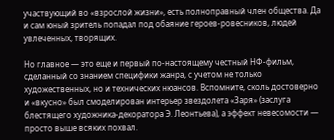участвующий во «взрослой жизни», есть полноправный член общества. Да и сам юный зритель попадал под обаяние героев-ровесников, людей увлеченных, творящих.

Но главное — это еще и первый по-настоящему честный НФ-фильм, сделанный со знанием специфики жанра, с учетом не только художественных, но и технических нюансов. Вспомните, сколь достоверно и «вкусно» был смоделирован интерьер звездолета «Заря» (заслуга блестящего художника-декоратора Э. Леонтьева), а эффект невесомости — просто выше всяких похвал.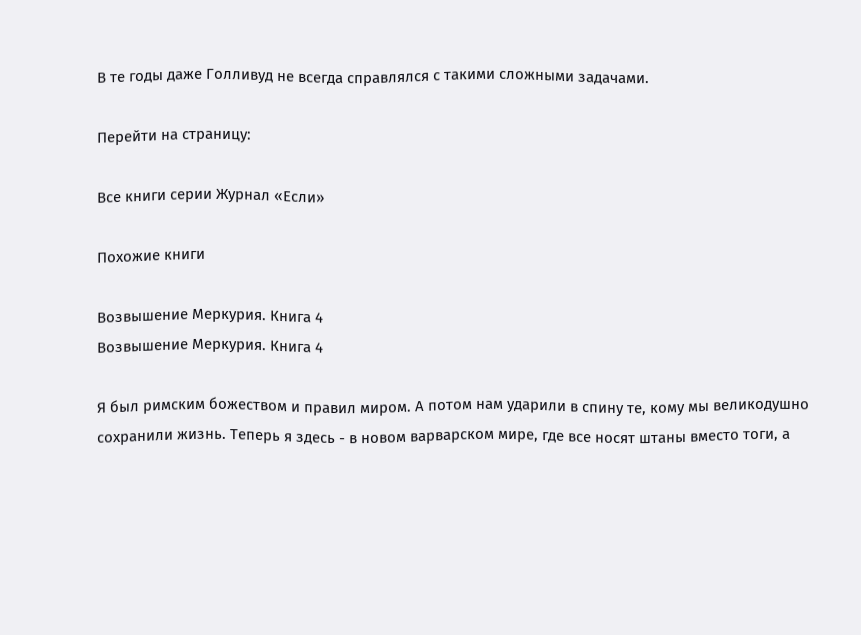В те годы даже Голливуд не всегда справлялся с такими сложными задачами.

Перейти на страницу:

Все книги серии Журнал «Если»

Похожие книги

Возвышение Меркурия. Книга 4
Возвышение Меркурия. Книга 4

Я был римским божеством и правил миром. А потом нам ударили в спину те, кому мы великодушно сохранили жизнь. Теперь я здесь - в новом варварском мире, где все носят штаны вместо тоги, а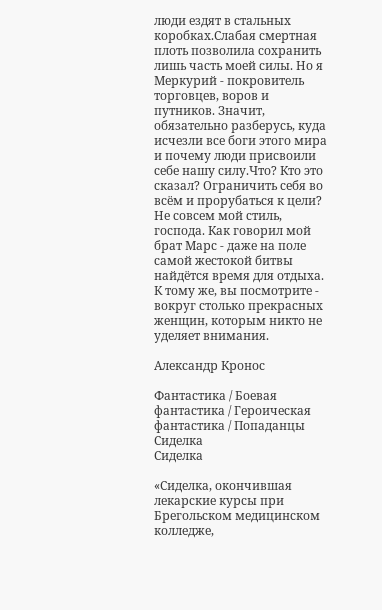люди ездят в стальных коробках.Слабая смертная плоть позволила сохранить лишь часть моей силы. Но я Меркурий - покровитель торговцев, воров и путников. Значит, обязательно разберусь, куда исчезли все боги этого мира и почему люди присвоили себе нашу силу.Что? Кто это сказал? Ограничить себя во всём и прорубаться к цели? Не совсем мой стиль, господа. Как говорил мой брат Марс - даже на поле самой жестокой битвы найдётся время для отдыха. К тому же, вы посмотрите - вокруг столько прекрасных женщин, которым никто не уделяет внимания.

Александр Кронос

Фантастика / Боевая фантастика / Героическая фантастика / Попаданцы
Сиделка
Сиделка

«Сиделка, окончившая лекарские курсы при Брегольском медицинском колледже,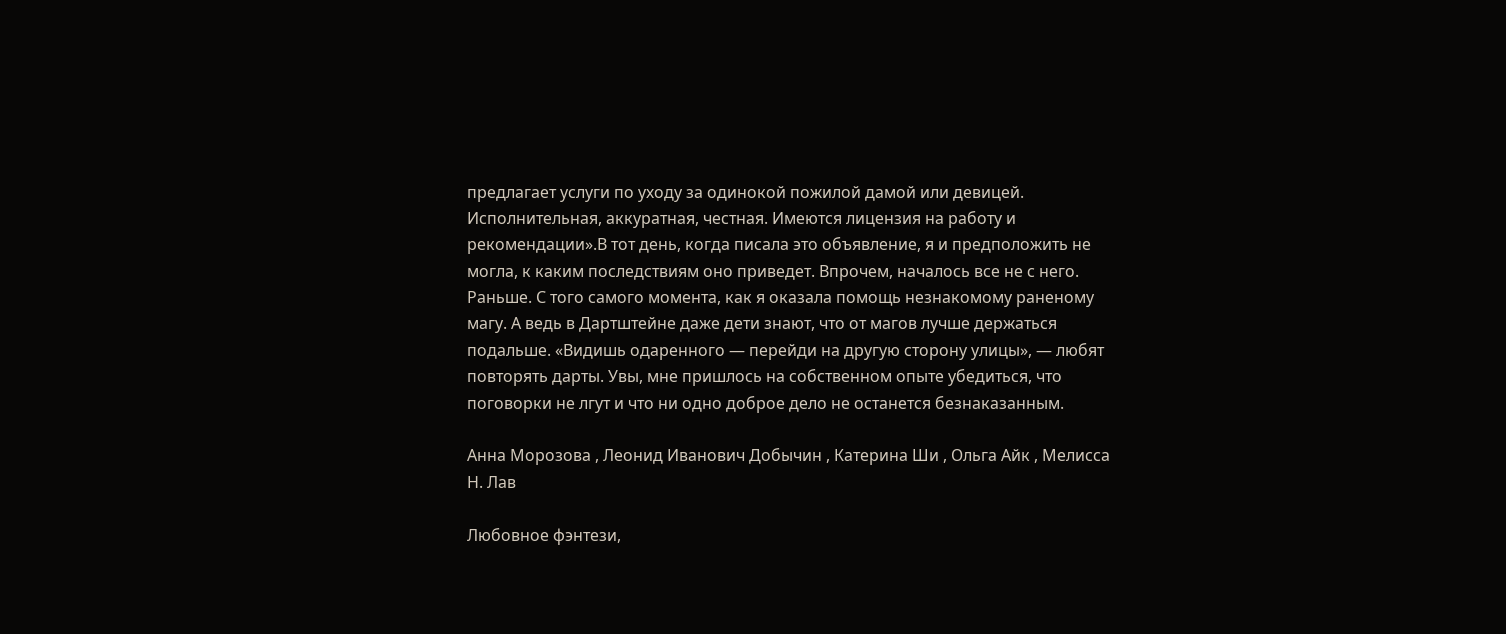предлагает услуги по уходу за одинокой пожилой дамой или девицей. Исполнительная, аккуратная, честная. Имеются лицензия на работу и рекомендации».В тот день, когда писала это объявление, я и предположить не могла, к каким последствиям оно приведет. Впрочем, началось все не с него. Раньше. С того самого момента, как я оказала помощь незнакомому раненому магу. А ведь в Дартштейне даже дети знают, что от магов лучше держаться подальше. «Видишь одаренного — перейди на другую сторону улицы», — любят повторять дарты. Увы, мне пришлось на собственном опыте убедиться, что поговорки не лгут и что ни одно доброе дело не останется безнаказанным.

Анна Морозова , Леонид Иванович Добычин , Катерина Ши , Ольга Айк , Мелисса Н. Лав

Любовное фэнтези,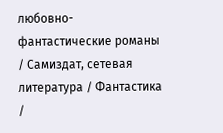любовно-фантастические романы / Самиздат, сетевая литература / Фантастика /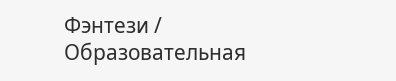Фэнтези / Образовательная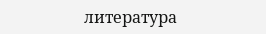литература